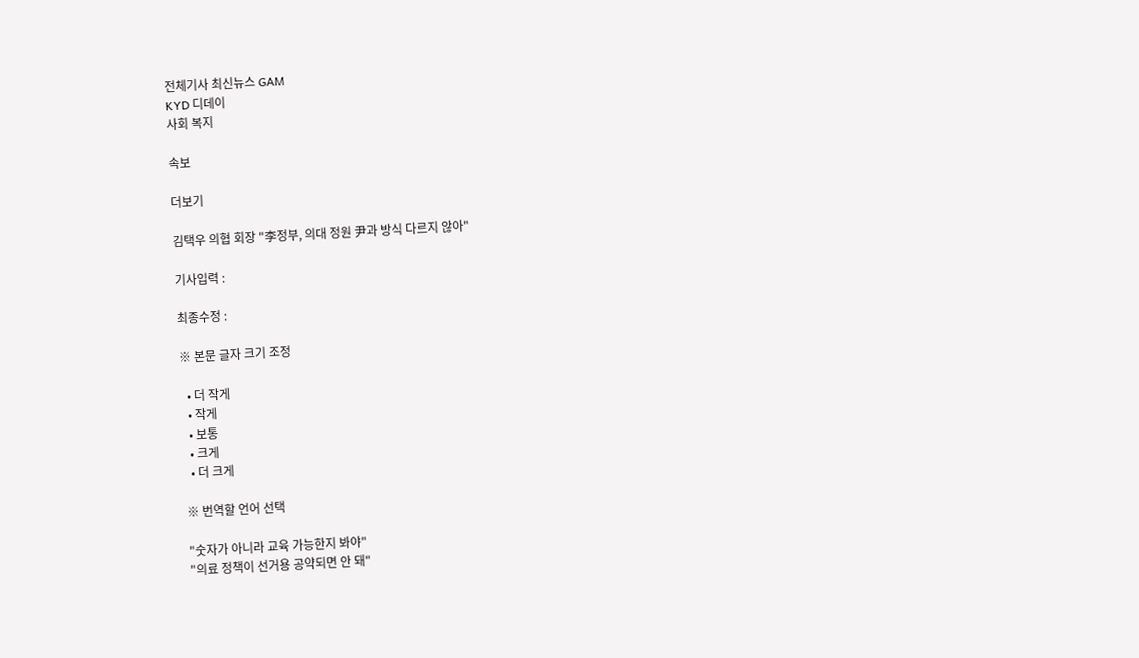전체기사 최신뉴스 GAM
KYD 디데이
사회 복지

속보

더보기

김택우 의협 회장 "李정부, 의대 정원 尹과 방식 다르지 않아"

기사입력 :

최종수정 :

※ 본문 글자 크기 조정

  • 더 작게
  • 작게
  • 보통
  • 크게
  • 더 크게

※ 번역할 언어 선택

"숫자가 아니라 교육 가능한지 봐야"
"의료 정책이 선거용 공약되면 안 돼"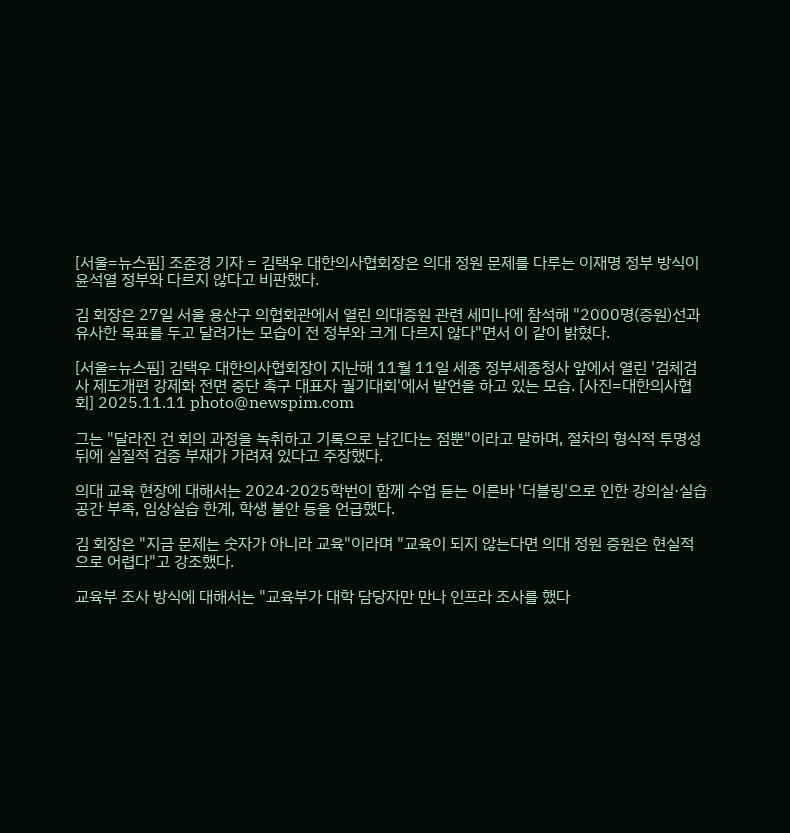[서울=뉴스핌] 조준경 기자 = 김택우 대한의사협회장은 의대 정원 문제를 다루는 이재명 정부 방식이 윤석열 정부와 다르지 않다고 비판했다.

김 회장은 27일 서울 용산구 의협회관에서 열린 의대증원 관련 세미나에 참석해 "2000명(증원)선과 유사한 목표를 두고 달려가는 모습이 전 정부와 크게 다르지 않다"면서 이 같이 밝혔다.

[서울=뉴스핌] 김택우 대한의사협회장이 지난해 11월 11일 세종 정부세종청사 앞에서 열린 '검체검사 제도개편 강제화 전면 중단 촉구 대표자 궐기대회'에서 발언을 하고 있는 모습. [사진=대한의사협회] 2025.11.11 photo@newspim.com

그는 "달라진 건 회의 과정을 녹취하고 기록으로 남긴다는 점뿐"이라고 말하며, 절차의 형식적 투명성 뒤에 실질적 검증 부재가 가려져 있다고 주장했다.

의대 교육 현장에 대해서는 2024·2025학번이 함께 수업 듣는 이른바 '더블링'으로 인한 강의실·실습공간 부족, 임상실습 한계, 학생 불안 등을 언급했다.

김 회장은 "지금 문제는 숫자가 아니라 교육"이라며 "교육이 되지 않는다면 의대 정원 증원은 현실적으로 어렵다"고 강조했다.

교육부 조사 방식에 대해서는 "교육부가 대학 담당자만 만나 인프라 조사를 했다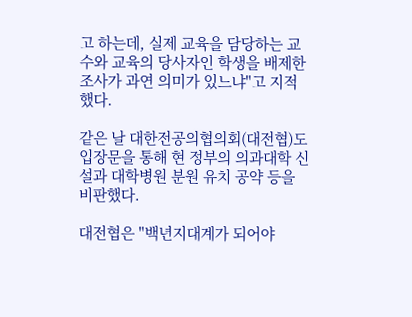고 하는데, 실제 교육을 담당하는 교수와 교육의 당사자인 학생을 배제한 조사가 과연 의미가 있느냐"고 지적했다.

같은 날 대한전공의협의회(대전협)도 입장문을 통해 현 정부의 의과대학 신설과 대학병원 분원 유치 공약 등을 비판했다.

대전협은 "백년지대계가 되어야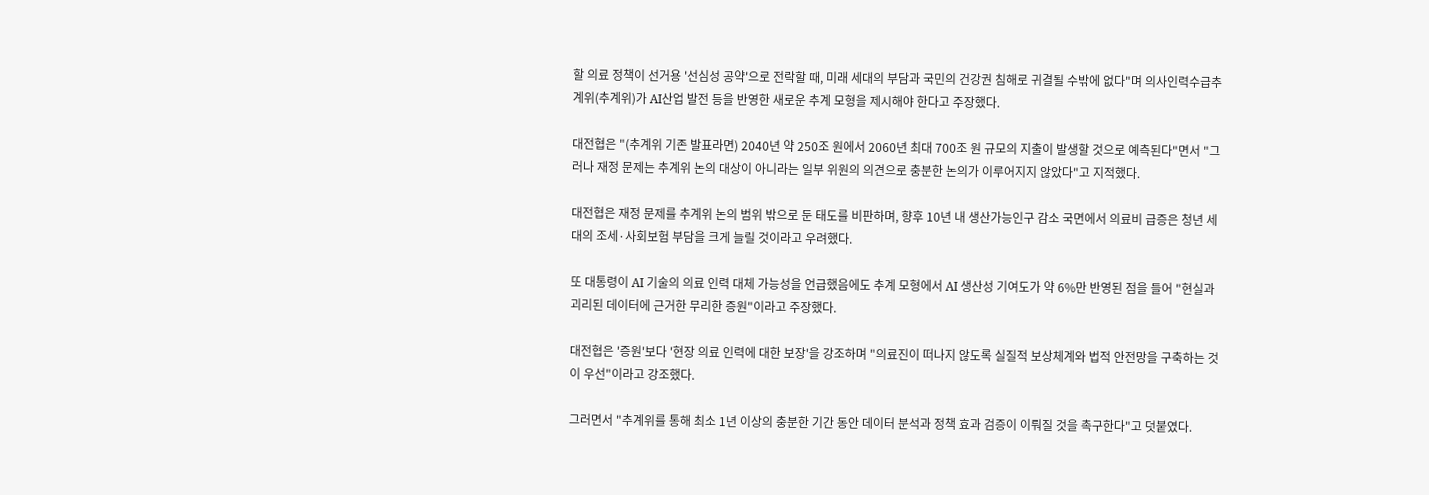할 의료 정책이 선거용 '선심성 공약'으로 전락할 때, 미래 세대의 부담과 국민의 건강권 침해로 귀결될 수밖에 없다"며 의사인력수급추계위(추계위)가 AI산업 발전 등을 반영한 새로운 추계 모형을 제시해야 한다고 주장했다.

대전협은 "(추계위 기존 발표라면) 2040년 약 250조 원에서 2060년 최대 700조 원 규모의 지출이 발생할 것으로 예측된다"면서 "그러나 재정 문제는 추계위 논의 대상이 아니라는 일부 위원의 의견으로 충분한 논의가 이루어지지 않았다"고 지적했다.

대전협은 재정 문제를 추계위 논의 범위 밖으로 둔 태도를 비판하며, 향후 10년 내 생산가능인구 감소 국면에서 의료비 급증은 청년 세대의 조세·사회보험 부담을 크게 늘릴 것이라고 우려했다.

또 대통령이 AI 기술의 의료 인력 대체 가능성을 언급했음에도 추계 모형에서 AI 생산성 기여도가 약 6%만 반영된 점을 들어 "현실과 괴리된 데이터에 근거한 무리한 증원"이라고 주장했다.

대전협은 '증원'보다 '현장 의료 인력에 대한 보장'을 강조하며 "의료진이 떠나지 않도록 실질적 보상체계와 법적 안전망을 구축하는 것이 우선"이라고 강조했다.

그러면서 "추계위를 통해 최소 1년 이상의 충분한 기간 동안 데이터 분석과 정책 효과 검증이 이뤄질 것을 촉구한다"고 덧붙였다.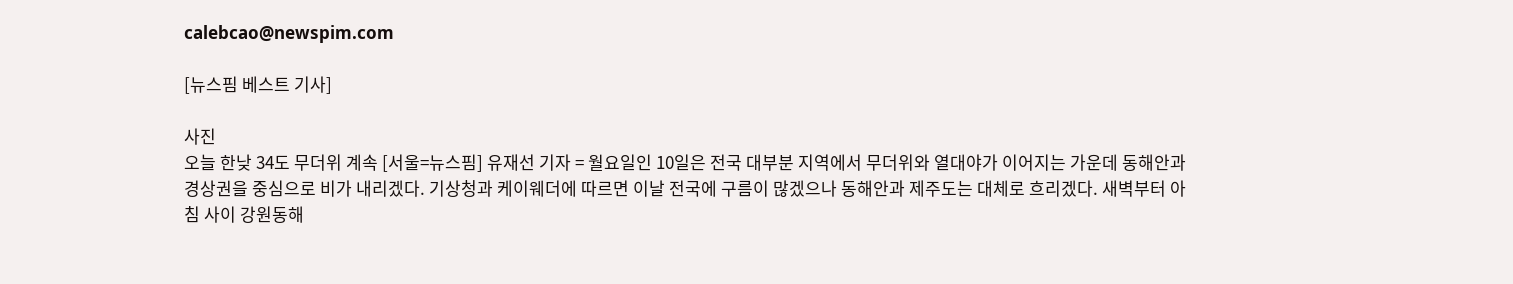calebcao@newspim.com

[뉴스핌 베스트 기사]

사진
오늘 한낮 34도 무더위 계속 [서울=뉴스핌] 유재선 기자 = 월요일인 10일은 전국 대부분 지역에서 무더위와 열대야가 이어지는 가운데 동해안과 경상권을 중심으로 비가 내리겠다. 기상청과 케이웨더에 따르면 이날 전국에 구름이 많겠으나 동해안과 제주도는 대체로 흐리겠다. 새벽부터 아침 사이 강원동해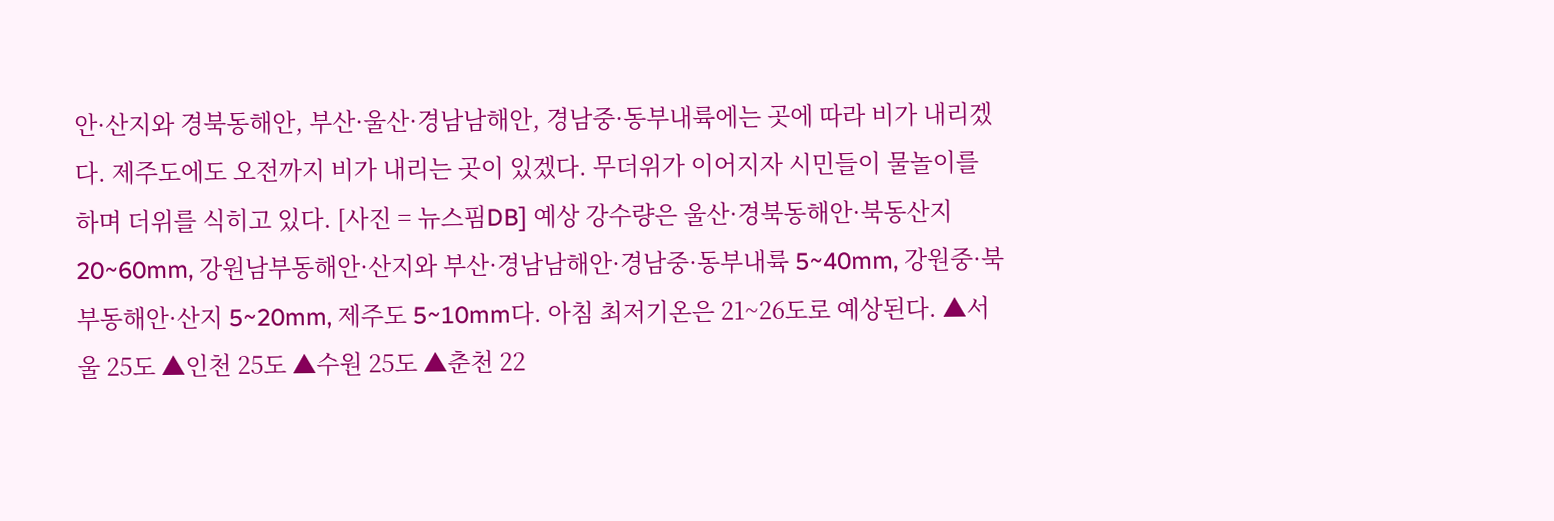안·산지와 경북동해안, 부산·울산·경남남해안, 경남중·동부내륙에는 곳에 따라 비가 내리겠다. 제주도에도 오전까지 비가 내리는 곳이 있겠다. 무더위가 이어지자 시민들이 물놀이를 하며 더위를 식히고 있다. [사진 = 뉴스핌DB] 예상 강수량은 울산·경북동해안·북동산지 20~60mm, 강원남부동해안·산지와 부산·경남남해안·경남중·동부내륙 5~40mm, 강원중·북부동해안·산지 5~20mm, 제주도 5~10mm다. 아침 최저기온은 21~26도로 예상된다. ▲서울 25도 ▲인천 25도 ▲수원 25도 ▲춘천 22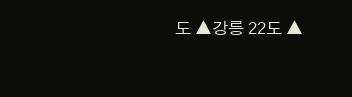도 ▲강릉 22도 ▲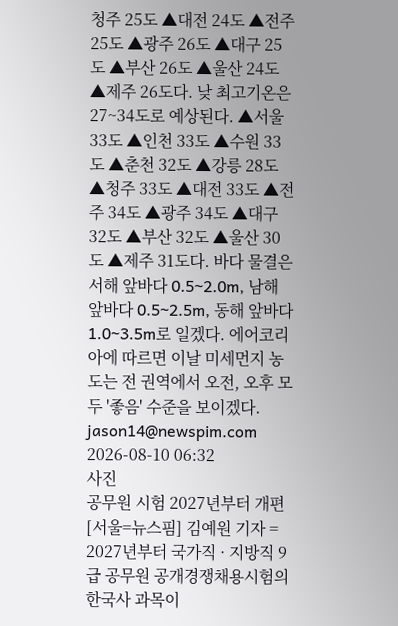청주 25도 ▲대전 24도 ▲전주 25도 ▲광주 26도 ▲대구 25도 ▲부산 26도 ▲울산 24도 ▲제주 26도다. 낮 최고기온은 27~34도로 예상된다. ▲서울 33도 ▲인천 33도 ▲수원 33도 ▲춘천 32도 ▲강릉 28도 ▲청주 33도 ▲대전 33도 ▲전주 34도 ▲광주 34도 ▲대구 32도 ▲부산 32도 ▲울산 30도 ▲제주 31도다. 바다 물결은 서해 앞바다 0.5~2.0m, 남해 앞바다 0.5~2.5m, 동해 앞바다 1.0~3.5m로 일겠다. 에어코리아에 따르면 이날 미세먼지 농도는 전 권역에서 오전, 오후 모두 '좋음' 수준을 보이겠다. jason14@newspim.com 2026-08-10 06:32
사진
공무원 시험 2027년부터 개편 [서울=뉴스핌] 김예원 기자 = 2027년부터 국가직 · 지방직 9급 공무원 공개경쟁채용시험의 한국사 과목이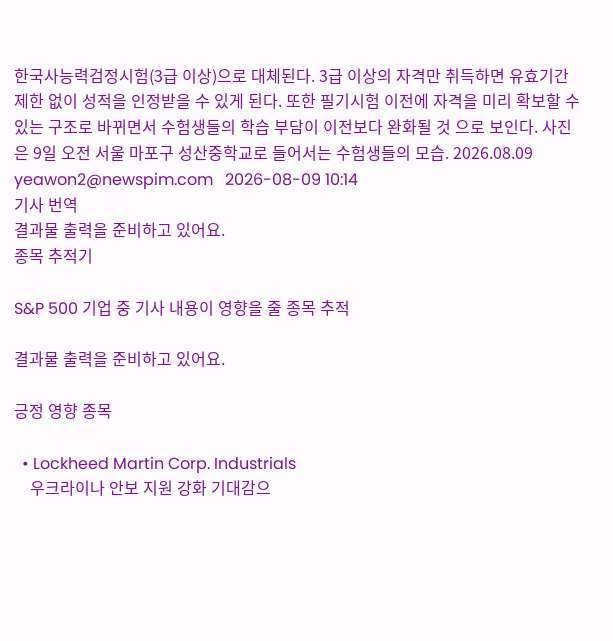한국사능력검정시험(3급 이상)으로 대체된다. 3급 이상의 자격만 취득하면 유효기간 제한 없이 성적을 인정받을 수 있게 된다. 또한 필기시험 이전에 자격을 미리 확보할 수 있는 구조로 바뀌면서 수험생들의 학습 부담이 이전보다 완화될 것 으로 보인다. 사진은 9일 오전 서울 마포구 성산중학교로 들어서는 수험생들의 모습. 2026.08.09 yeawon2@newspim.com   2026-08-09 10:14
기사 번역
결과물 출력을 준비하고 있어요.
종목 추적기

S&P 500 기업 중 기사 내용이 영향을 줄 종목 추적

결과물 출력을 준비하고 있어요.

긍정 영향 종목

  • Lockheed Martin Corp. Industrials
    우크라이나 안보 지원 강화 기대감으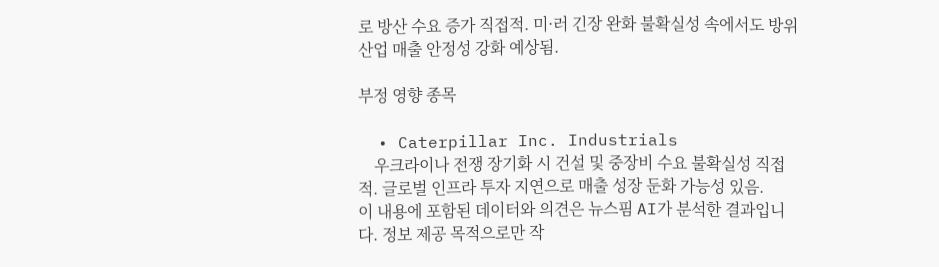로 방산 수요 증가 직접적. 미·러 긴장 완화 불확실성 속에서도 방위산업 매출 안정성 강화 예상됨.

부정 영향 종목

  • Caterpillar Inc. Industrials
    우크라이나 전쟁 장기화 시 건설 및 중장비 수요 불확실성 직접적. 글로벌 인프라 투자 지연으로 매출 성장 둔화 가능성 있음.
이 내용에 포함된 데이터와 의견은 뉴스핌 AI가 분석한 결과입니다. 정보 제공 목적으로만 작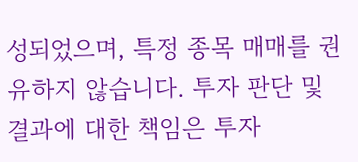성되었으며, 특정 종목 매매를 권유하지 않습니다. 투자 판단 및 결과에 대한 책임은 투자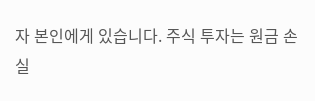자 본인에게 있습니다. 주식 투자는 원금 손실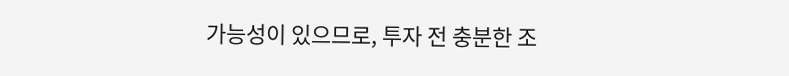가능성이 있으므로, 투자 전 충분한 조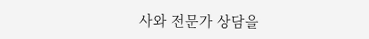사와 전문가 상담을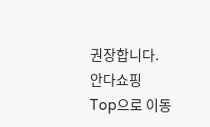권장합니다.
안다쇼핑
Top으로 이동